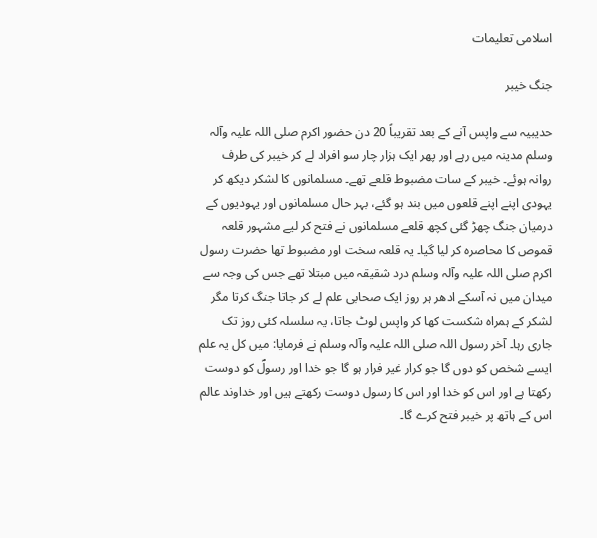اسلامی تعلیمات

جنگ خیبر

حدیبیہ سے واپس آنے کے بعد تقریباً 20 دن حضور اکرم صلی اللہ علیہ وآلہ وسلم مدینہ میں رہے اور پھر ایک ہزار چار سو افراد لے کر خیبر کی طرف روانہ ہوئے۔ خیبر کے سات مضبوط قلعے تھے۔ مسلمانوں کا لشکر دیکھ کر یہودی اپنے اپنے قلعوں میں بند ہو گئے، بہر حال مسلمانوں اور یہودیوں کے درمیان جنگ چھڑ گئی کچھ قلعے مسلمانوں نے فتح کر لیے مشہور قلعہ قموص کا محاصرہ کر لیا گیا۔ یہ قلعہ سخت اور مضبوط تھا حضرت رسول اکرم صلی اللہ علیہ وآلہ وسلم درد شقیقہ میں مبتلا تھے جس کی وجہ سے میدان میں نہ آسکے ادھر ہر روز ایک صحابی علم لے کر جاتا جنگ کرتا مگر لشکر کے ہمراہ شکست کھا کر واپس لوٹ جاتا، یہ سلسلہ کئی روز تک جاری رہا۔ آخر رسول اللہ صلی اللہ علیہ وآلہ وسلم نے فرمایا: میں کل یہ علم ایسے شخص کو دوں گا جو کرار غیر فرار ہو گا جو خدا اور رسولؐ کو دوست رکھتا ہے اور اس کو خدا اور اس کا رسول دوست رکھتے ہیں اور خداوند عالم اس کے ہاتھ پر خیبر فتح کرے گا۔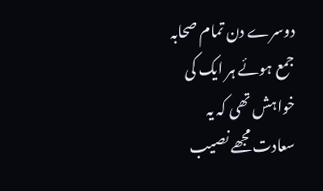دوسرے دن تمام صحابہ جمع ہوئے ہر ایک کی خواہش تھی کہ یہ سعادت مجھے نصیب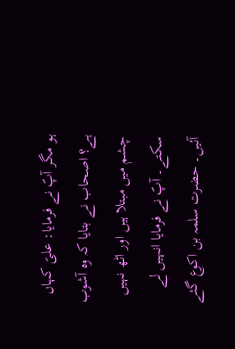ہو مگر آپؐ نے فرمایا: علیؑ کہاں ہے؟ اصحاب نے بتایا کہ وہ آشوب چشم میں مبتلا ہیں اور اٹھ نہیں سکتے۔ آپؐ نے فرمایا انہیں لے آئیں۔ حضرت سلمہ بن اکوع گئے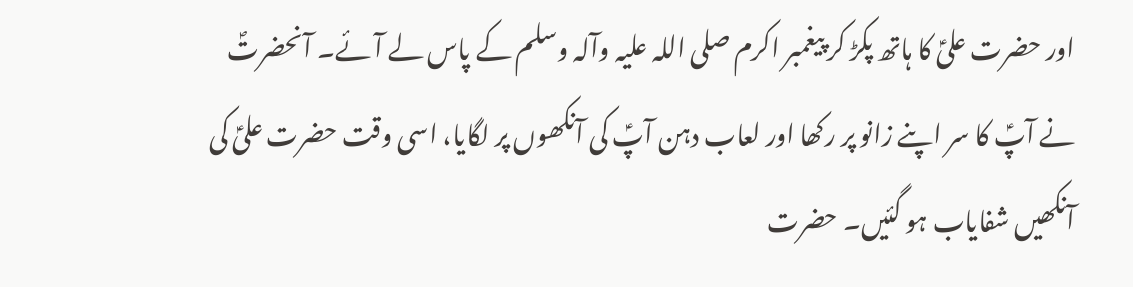اور حضرت علیؑ کا ہاتھ پکڑ کر پیغمبر اکرم صلی اللہ علیہ وآلہ وسلم کے پاس لے آئے۔ آنحضرتؐ نے آپؑ کا سر اپنے زانو پر رکھا اور لعاب دہن آپؑ کی آنکھوں پر لگایا، اسی وقت حضرت علیؑ کی آنکھیں شفایاب ہو گئیں۔ حضرت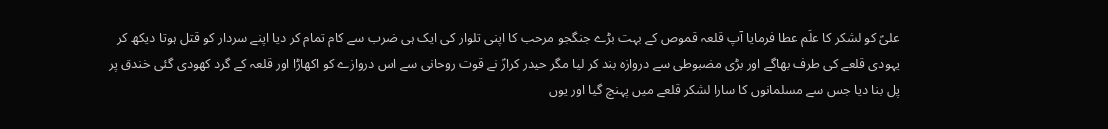علیؑ کو لشکر کا علَم عطا فرمایا آپ قلعہ قموص کے بہت بڑے جنگجو مرحب کا اپنی تلوار کی ایک ہی ضرب سے کام تمام کر دیا اپنے سردار کو قتل ہوتا دیکھ کر یہودی قلعے کی طرف بھاگے اور بڑی مضبوطی سے دروازہ بند کر لیا مگر حیدر کرارؑ نے قوت روحانی سے اس دروازے کو اکھاڑا اور قلعہ کے گرد کھودی گئی خندق پر پل بنا دیا جس سے مسلمانوں کا سارا لشکر قلعے میں پہنچ گیا اور یوں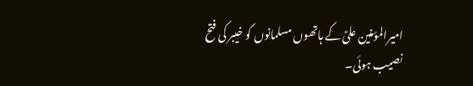امیرالمؤمنین علیؑ کے ہاتھوں مسلمانوں کو خیبر کی فتح نصیب ہوئی۔